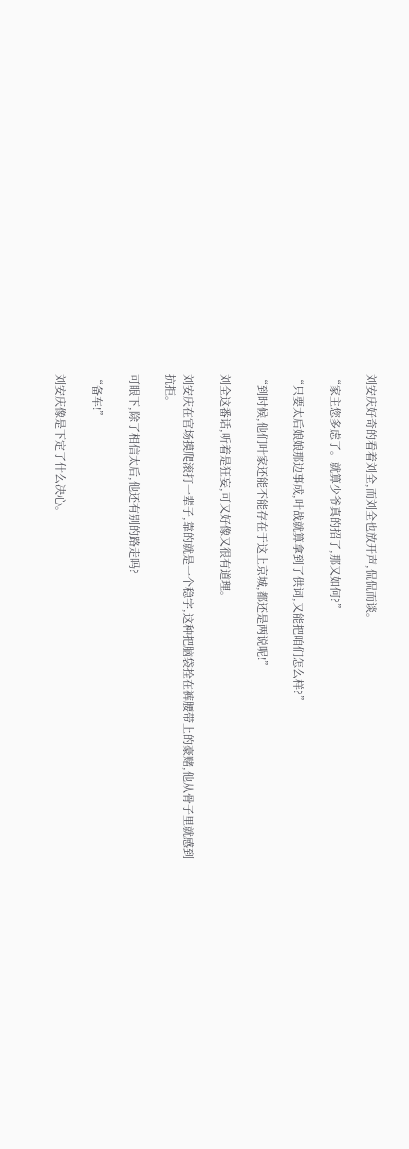刘安庆好奇的看着刘全,而刘全也放开声,侃侃而谈。

“家主您多虑了。就算少爷真的招了,那又如何?”

“只要太后娘娘那边事成,叶战就算拿到了供词,又能把咱们怎么样?”

“到时候,他们叶家还能不能存在于这上京城,都还是两说呢!”

刘全这番话,听着是狂妄,可又好像又很有道理。

刘安庆在官场摸爬滚打一辈子,靠的就是一个稳字,这种把脑袋拴在裤腰带上的豪赌,他从骨子里就感到抗拒。

可眼下,除了相信太后,他还有别的路走吗?

“备车!”

刘安庆像是下定了什么决心。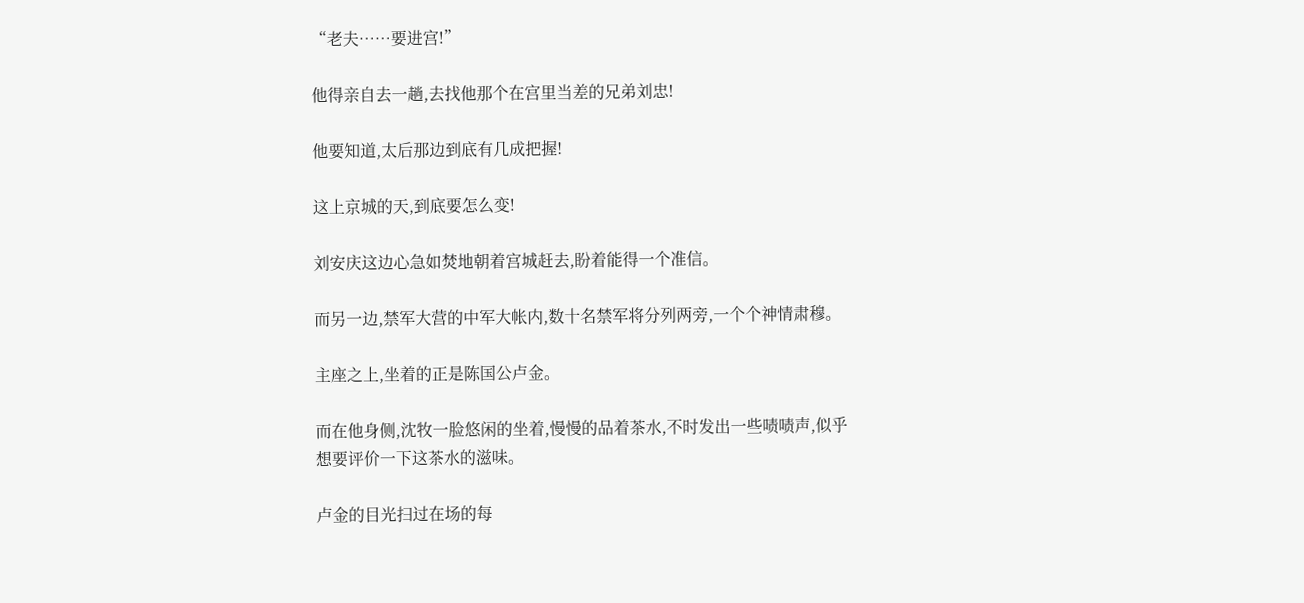“老夫……要进宫!”

他得亲自去一趟,去找他那个在宫里当差的兄弟刘忠!

他要知道,太后那边到底有几成把握!

这上京城的天,到底要怎么变!

刘安庆这边心急如焚地朝着宫城赶去,盼着能得一个准信。

而另一边,禁军大营的中军大帐内,数十名禁军将分列两旁,一个个神情肃穆。

主座之上,坐着的正是陈国公卢金。

而在他身侧,沈牧一脸悠闲的坐着,慢慢的品着茶水,不时发出一些啧啧声,似乎想要评价一下这茶水的滋味。

卢金的目光扫过在场的每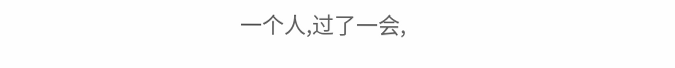一个人,过了一会,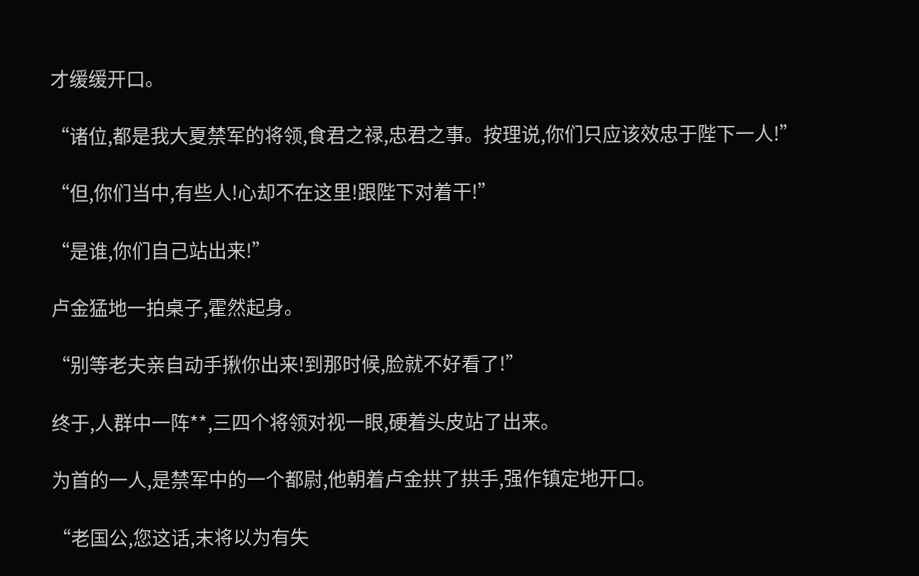才缓缓开口。

“诸位,都是我大夏禁军的将领,食君之禄,忠君之事。按理说,你们只应该效忠于陛下一人!”

“但,你们当中,有些人!心却不在这里!跟陛下对着干!”

“是谁,你们自己站出来!”

卢金猛地一拍桌子,霍然起身。

“别等老夫亲自动手揪你出来!到那时候,脸就不好看了!”

终于,人群中一阵**,三四个将领对视一眼,硬着头皮站了出来。

为首的一人,是禁军中的一个都尉,他朝着卢金拱了拱手,强作镇定地开口。

“老国公,您这话,末将以为有失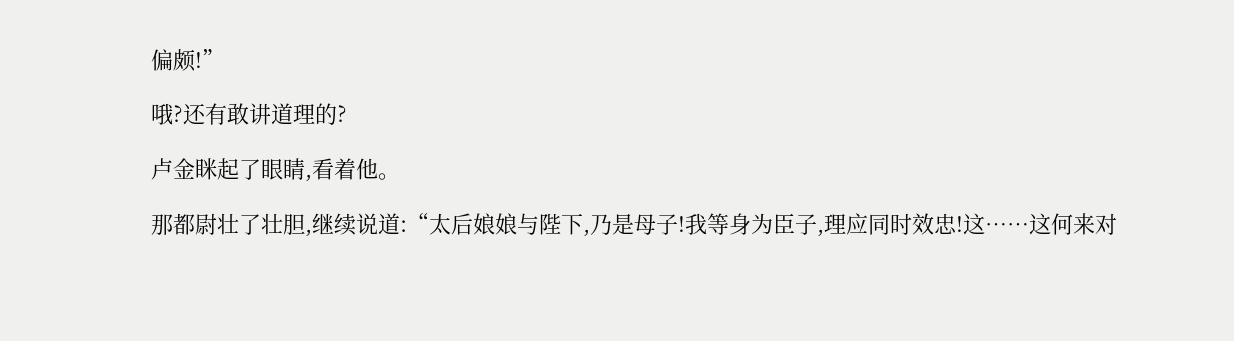偏颇!”

哦?还有敢讲道理的?

卢金眯起了眼睛,看着他。

那都尉壮了壮胆,继续说道:“太后娘娘与陛下,乃是母子!我等身为臣子,理应同时效忠!这……这何来对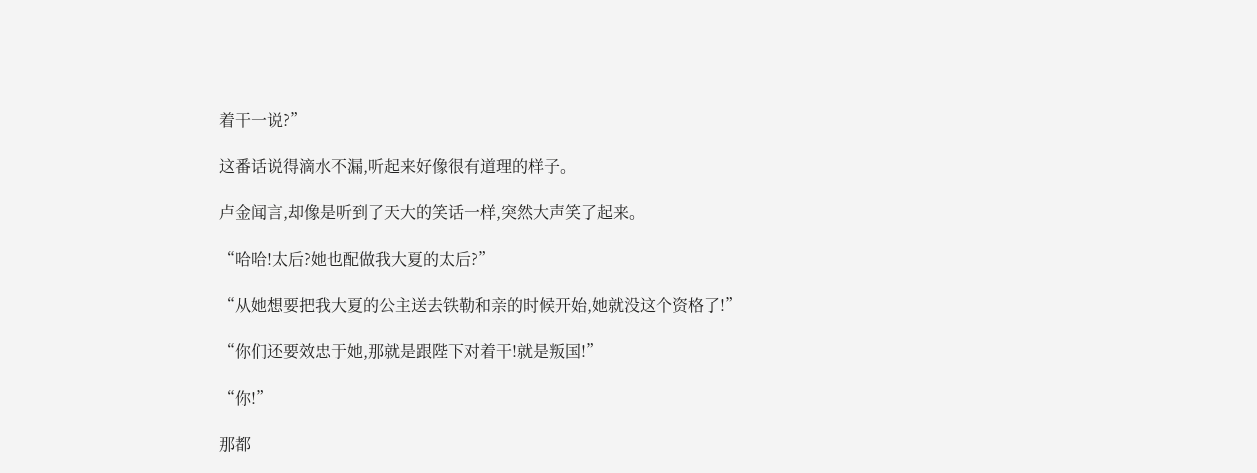着干一说?”

这番话说得滴水不漏,听起来好像很有道理的样子。

卢金闻言,却像是听到了天大的笑话一样,突然大声笑了起来。

“哈哈!太后?她也配做我大夏的太后?”

“从她想要把我大夏的公主送去铁勒和亲的时候开始,她就没这个资格了!”

“你们还要效忠于她,那就是跟陛下对着干!就是叛国!”

“你!”

那都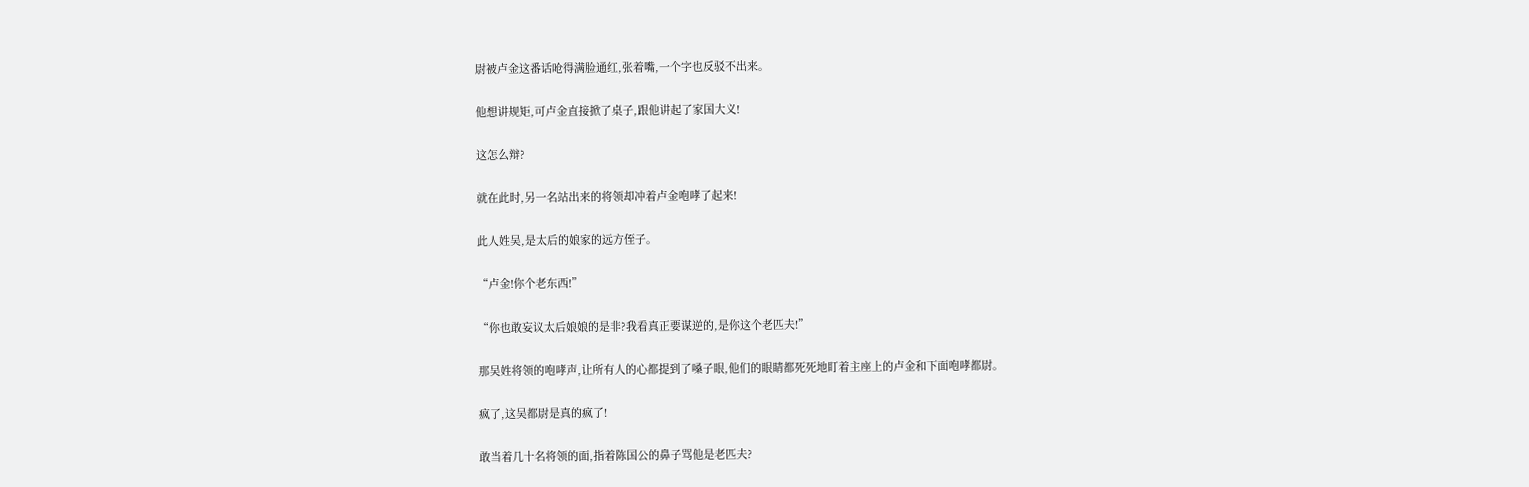尉被卢金这番话呛得满脸通红,张着嘴,一个字也反驳不出来。

他想讲规矩,可卢金直接掀了桌子,跟他讲起了家国大义!

这怎么辩?

就在此时,另一名站出来的将领却冲着卢金咆哮了起来!

此人姓吴,是太后的娘家的远方侄子。

“卢金!你个老东西!”

“你也敢妄议太后娘娘的是非?我看真正要谋逆的,是你这个老匹夫!”

那吴姓将领的咆哮声,让所有人的心都提到了嗓子眼,他们的眼睛都死死地盯着主座上的卢金和下面咆哮都尉。

疯了,这吴都尉是真的疯了!

敢当着几十名将领的面,指着陈国公的鼻子骂他是老匹夫?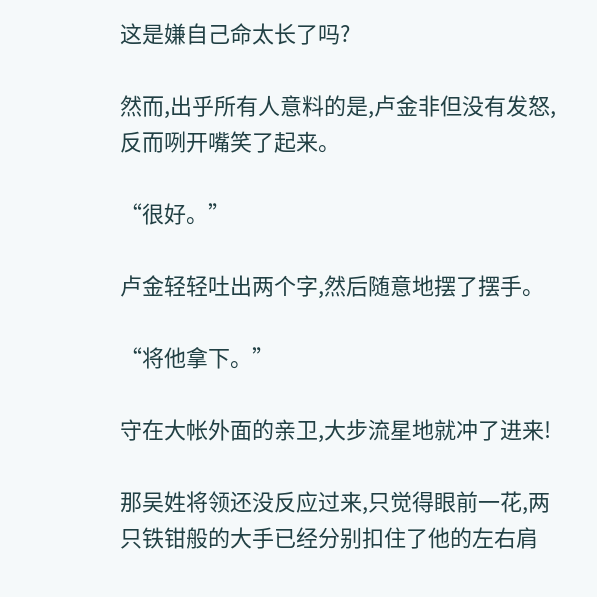这是嫌自己命太长了吗?

然而,出乎所有人意料的是,卢金非但没有发怒,反而咧开嘴笑了起来。

“很好。”

卢金轻轻吐出两个字,然后随意地摆了摆手。

“将他拿下。”

守在大帐外面的亲卫,大步流星地就冲了进来!

那吴姓将领还没反应过来,只觉得眼前一花,两只铁钳般的大手已经分别扣住了他的左右肩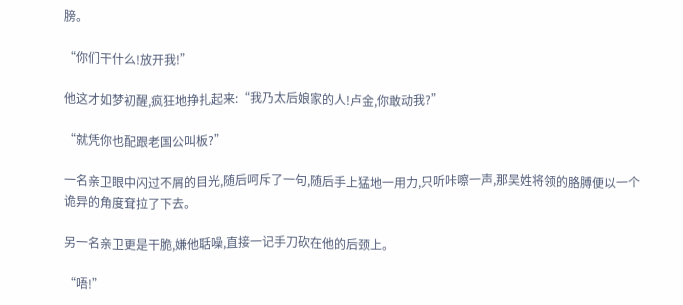膀。

“你们干什么!放开我!”

他这才如梦初醒,疯狂地挣扎起来:“我乃太后娘家的人!卢金,你敢动我?”

“就凭你也配跟老国公叫板?”

一名亲卫眼中闪过不屑的目光,随后呵斥了一句,随后手上猛地一用力,只听咔嚓一声,那吴姓将领的胳膊便以一个诡异的角度耷拉了下去。

另一名亲卫更是干脆,嫌他聒噪,直接一记手刀砍在他的后颈上。

“唔!”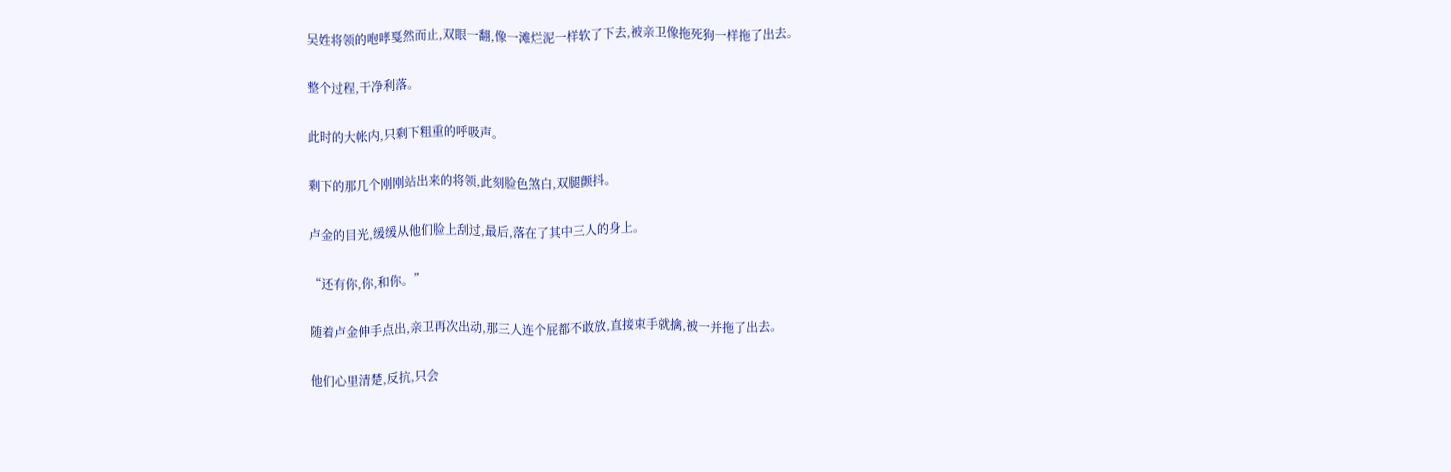吴姓将领的咆哮戛然而止,双眼一翻,像一滩烂泥一样软了下去,被亲卫像拖死狗一样拖了出去。

整个过程,干净利落。

此时的大帐内,只剩下粗重的呼吸声。

剩下的那几个刚刚站出来的将领,此刻脸色煞白,双腿颤抖。

卢金的目光,缓缓从他们脸上刮过,最后,落在了其中三人的身上。

“还有你,你,和你。”

随着卢金伸手点出,亲卫再次出动,那三人连个屁都不敢放,直接束手就擒,被一并拖了出去。

他们心里清楚,反抗,只会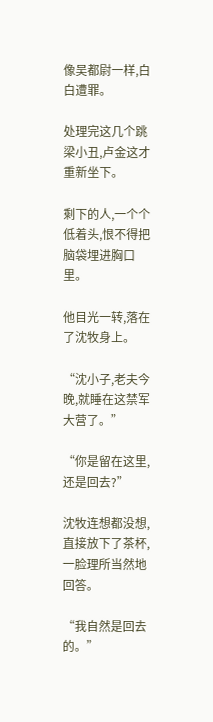像吴都尉一样,白白遭罪。

处理完这几个跳梁小丑,卢金这才重新坐下。

剩下的人,一个个低着头,恨不得把脑袋埋进胸口里。

他目光一转,落在了沈牧身上。

“沈小子,老夫今晚,就睡在这禁军大营了。”

“你是留在这里,还是回去?”

沈牧连想都没想,直接放下了茶杯,一脸理所当然地回答。

“我自然是回去的。”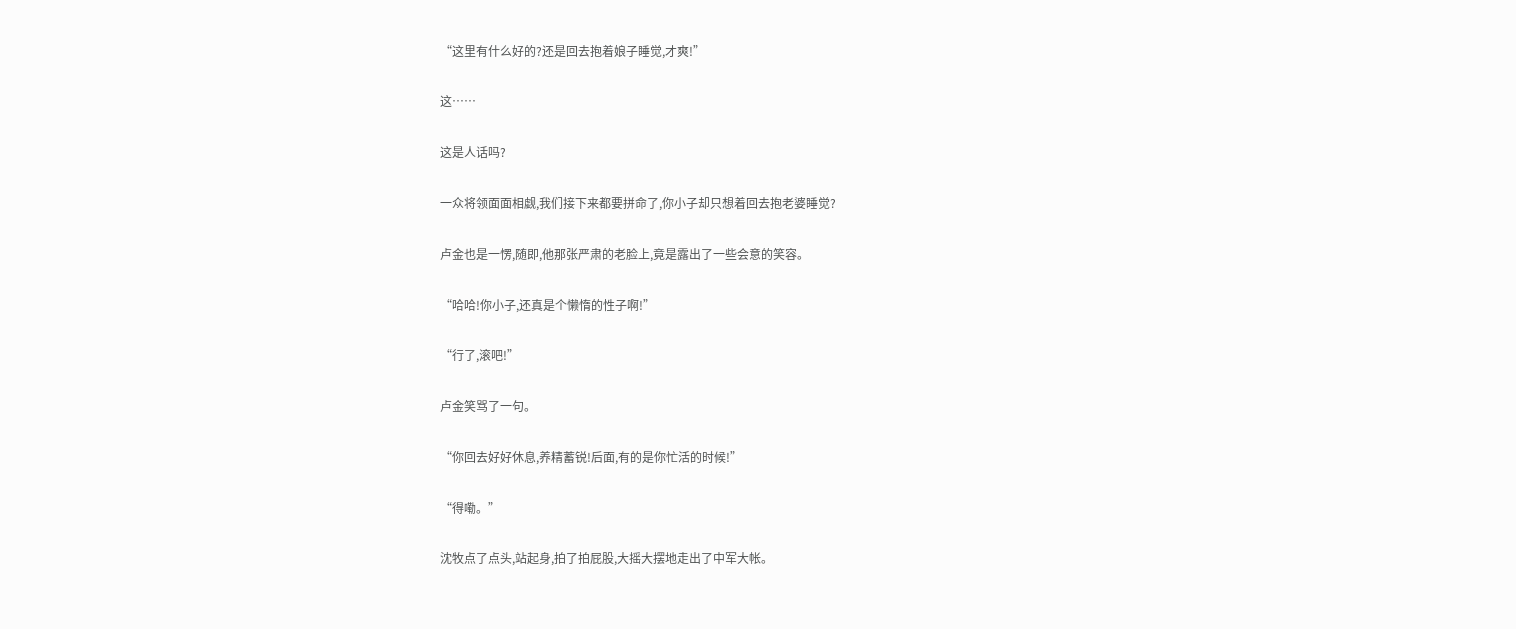“这里有什么好的?还是回去抱着娘子睡觉,才爽!”

这……

这是人话吗?

一众将领面面相觑,我们接下来都要拼命了,你小子却只想着回去抱老婆睡觉?

卢金也是一愣,随即,他那张严肃的老脸上,竟是露出了一些会意的笑容。

“哈哈!你小子,还真是个懒惰的性子啊!”

“行了,滚吧!”

卢金笑骂了一句。

“你回去好好休息,养精蓄锐!后面,有的是你忙活的时候!”

“得嘞。”

沈牧点了点头,站起身,拍了拍屁股,大摇大摆地走出了中军大帐。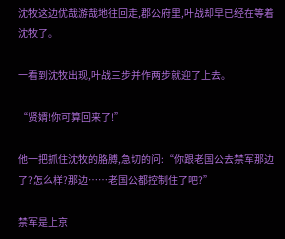沈牧这边优哉游哉地往回走,郡公府里,叶战却早已经在等着沈牧了。

一看到沈牧出现,叶战三步并作两步就迎了上去。

“贤婿!你可算回来了!”

他一把抓住沈牧的胳膊,急切的问:“你跟老国公去禁军那边了?怎么样?那边……老国公都控制住了吧?”

禁军是上京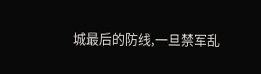城最后的防线,一旦禁军乱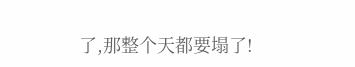了,那整个天都要塌了!